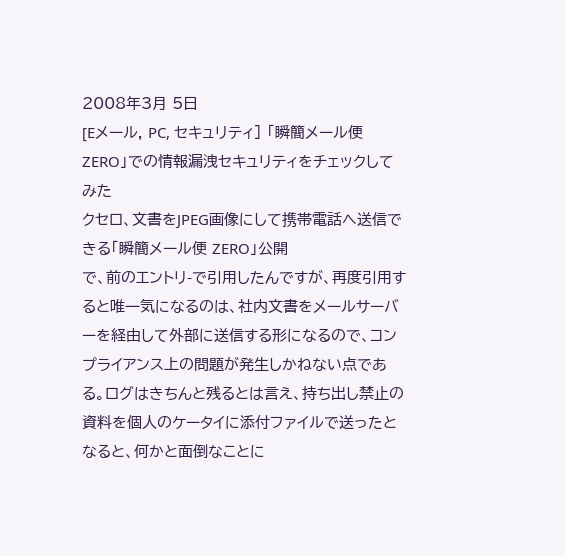2008年3月 5日
[Eメール, PC, セキュリティ] 「瞬簡メール便 ZERO」での情報漏洩セキュリティをチェックしてみた
クセロ、文書をJPEG画像にして携帯電話へ送信できる「瞬簡メール便 ZERO」公開
で、前のエントリ-で引用したんですが、再度引用すると唯一気になるのは、社内文書をメールサーバーを経由して外部に送信する形になるので、コンプライアンス上の問題が発生しかねない点である。ログはきちんと残るとは言え、持ち出し禁止の資料を個人のケータイに添付ファイルで送ったとなると、何かと面倒なことに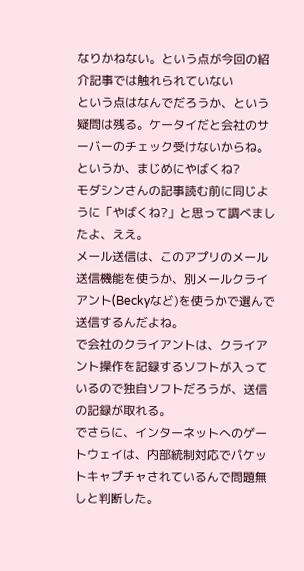なりかねない。という点が今回の紹介記事では触れられていない
という点はなんでだろうか、という疑問は残る。ケータイだと会社のサーバーのチェック受けないからね。
というか、まじめにやばくね?
モダシンさんの記事読む前に同じように「やばくね?」と思って調べましたよ、ええ。
メール送信は、このアプリのメール送信機能を使うか、別メールクライアント(Beckyなど)を使うかで選んで送信するんだよね。
で会社のクライアントは、クライアント操作を記録するソフトが入っているので独自ソフトだろうが、送信の記録が取れる。
でさらに、インターネットへのゲートウェイは、内部統制対応でパケットキャプチャされているんで問題無しと判断した。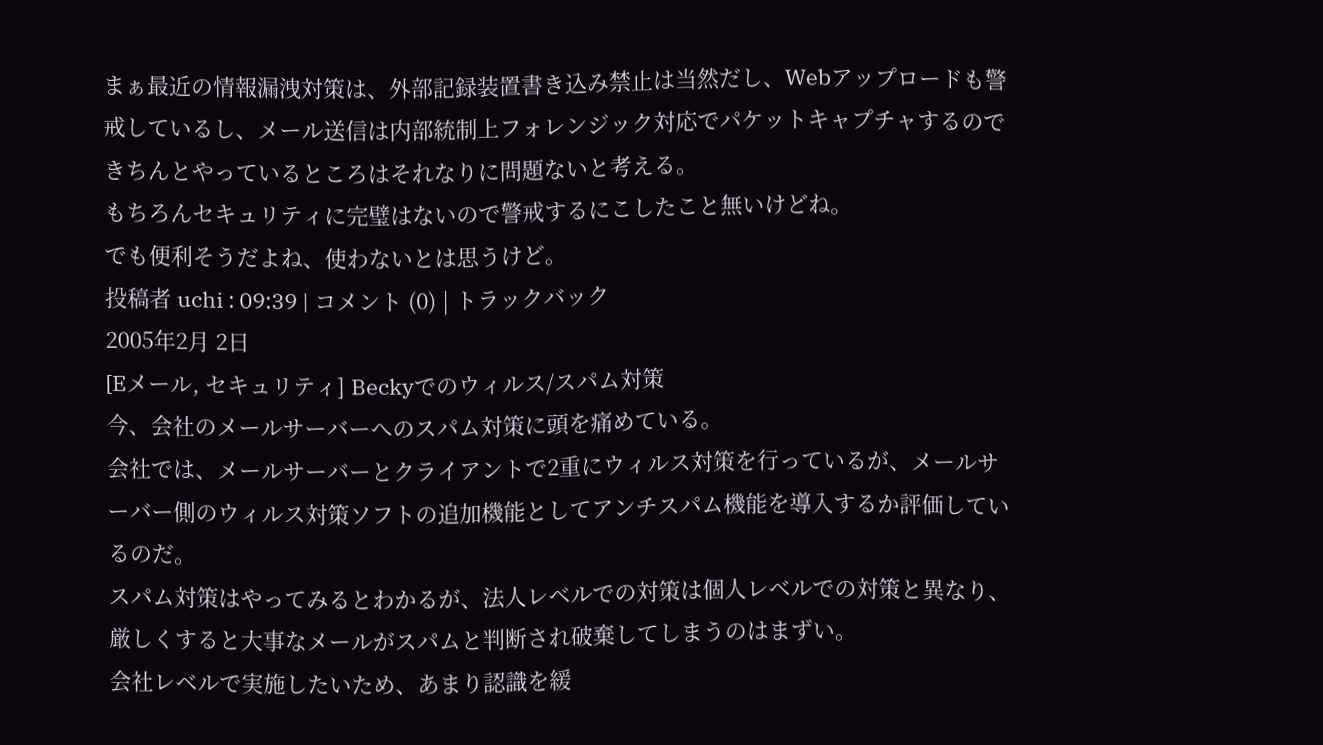まぁ最近の情報漏洩対策は、外部記録装置書き込み禁止は当然だし、Webアップロードも警戒しているし、メール送信は内部統制上フォレンジック対応でパケットキャプチャするのできちんとやっているところはそれなりに問題ないと考える。
もちろんセキュリティに完璧はないので警戒するにこしたこと無いけどね。
でも便利そうだよね、使わないとは思うけど。
投稿者 uchi : 09:39 | コメント (0) | トラックバック
2005年2月 2日
[Eメール, セキュリティ] Beckyでのウィルス/スパム対策
今、会社のメールサーバーへのスパム対策に頭を痛めている。
会社では、メールサーバーとクライアントで2重にウィルス対策を行っているが、メールサーバー側のウィルス対策ソフトの追加機能としてアンチスパム機能を導入するか評価しているのだ。
スパム対策はやってみるとわかるが、法人レベルでの対策は個人レベルでの対策と異なり、厳しくすると大事なメールがスパムと判断され破棄してしまうのはまずい。
会社レベルで実施したいため、あまり認識を緩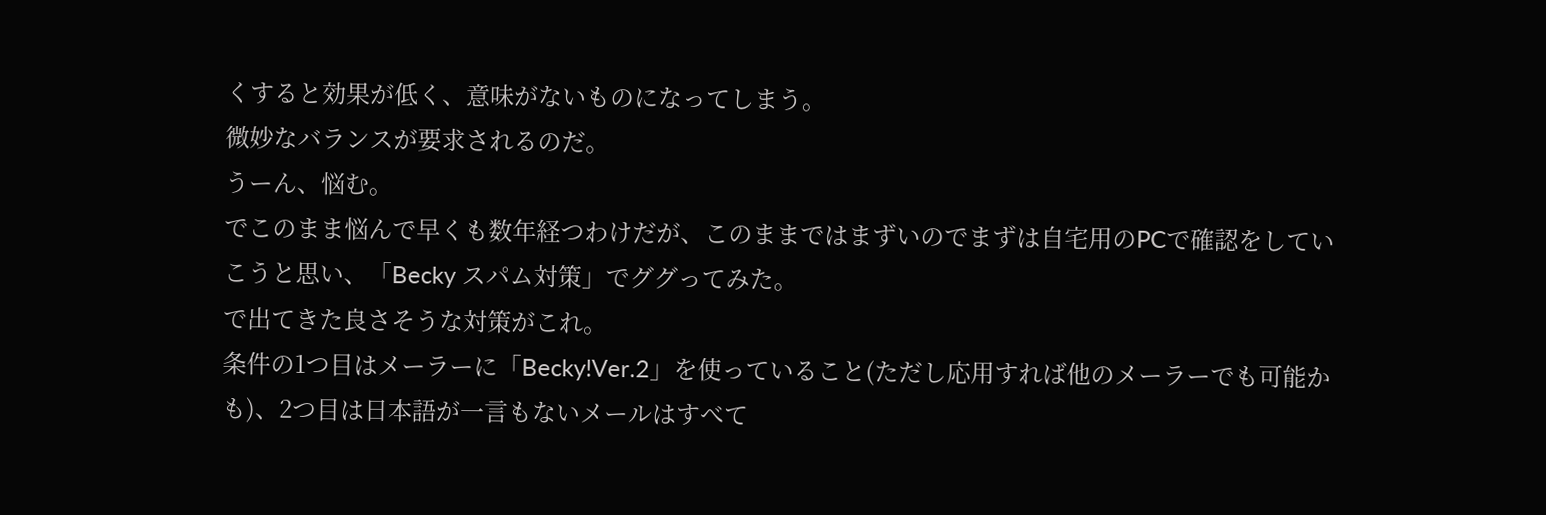くすると効果が低く、意味がないものになってしまう。
微妙なバランスが要求されるのだ。
うーん、悩む。
でこのまま悩んで早くも数年経つわけだが、このままではまずいのでまずは自宅用のPCで確認をしていこうと思い、「Becky スパム対策」でググってみた。
で出てきた良さそうな対策がこれ。
条件の1つ目はメーラーに「Becky!Ver.2」を使っていること(ただし応用すれば他のメーラーでも可能かも)、2つ目は日本語が一言もないメールはすべて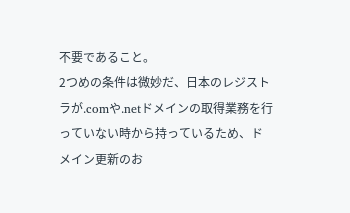不要であること。
2つめの条件は微妙だ、日本のレジストラが.comや.netドメインの取得業務を行っていない時から持っているため、ドメイン更新のお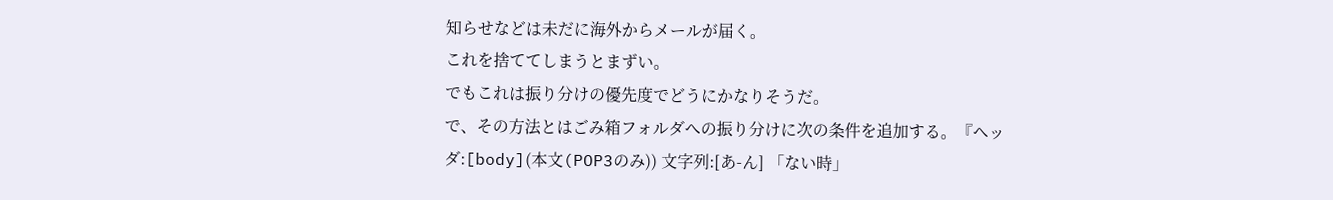知らせなどは未だに海外からメールが届く。
これを捨ててしまうとまずい。
でもこれは振り分けの優先度でどうにかなりそうだ。
で、その方法とはごみ箱フォルダへの振り分けに次の条件を追加する。『ヘッダ:[body](本文(POP3のみ)) 文字列:[あ-ん] 「ない時」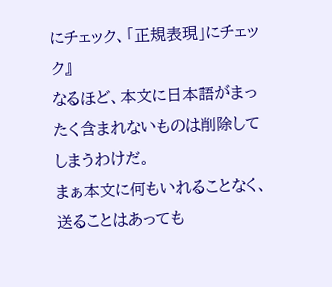にチェック、「正規表現」にチェック』
なるほど、本文に日本語がまったく含まれないものは削除してしまうわけだ。
まぁ本文に何もいれることなく、送ることはあっても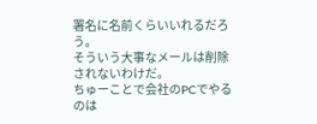署名に名前くらいいれるだろう。
そういう大事なメールは削除されないわけだ。
ちゅーことで会社のPCでやるのは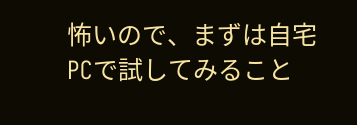怖いので、まずは自宅PCで試してみること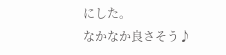にした。
なかなか良さそう♪